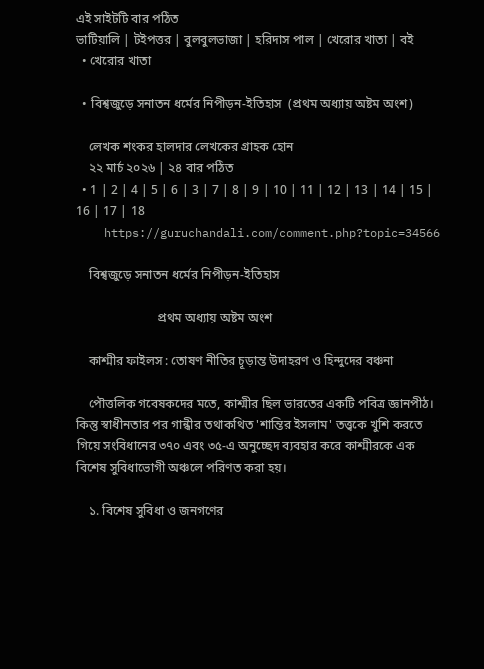এই সাইটটি বার পঠিত
ভাটিয়ালি | টইপত্তর | বুলবুলভাজা | হরিদাস পাল | খেরোর খাতা | বই
  • খেরোর খাতা

  • বিশ্বজুড়ে সনাতন ধর্মের নিপীড়ন-ইতিহাস  (প্রথম অধ্যায় অষ্টম অংশ)

    লেখক শংকর হালদার লেখকের গ্রাহক হোন
    ২২ মার্চ ২০২৬ | ২৪ বার পঠিত
  • 1 | 2 | 4 | 5 | 6 | 3 | 7 | 8 | 9 | 10 | 11 | 12 | 13 | 14 | 15 | 16 | 17 | 18
    https://guruchandali.com/comment.php?topic=34566

    বিশ্বজুড়ে সনাতন ধর্মের নিপীড়ন-ইতিহাস

                          প্রথম অধ্যায় অষ্টম অংশ

    কাশ্মীর ফাইলস : তোষণ নীতির চূড়ান্ত উদাহরণ ও হিন্দুদের বঞ্চনা

    পৌত্তলিক গবেষকদের মতে, কাশ্মীর ছিল ভারতের একটি পবিত্র জ্ঞানপীঠ। কিন্তু স্বাধীনতার পর গান্ধীর তথাকথিত 'শান্তির ইসলাম' তত্ত্বকে খুশি করতে গিয়ে সংবিধানের ৩৭০ এবং ৩৫-এ অনুচ্ছেদ ব্যবহার করে কাশ্মীরকে এক বিশেষ সুবিধাভোগী অঞ্চলে পরিণত করা হয়।

    ১. বিশেষ সুবিধা ও জনগণের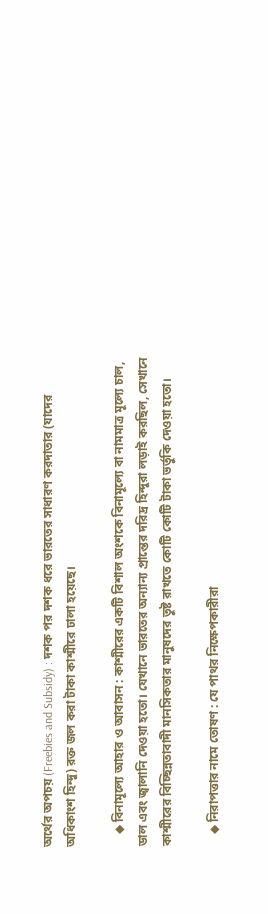অর্থের অপচয় (Freebies and Subsidy) : দশক পর দশক ধরে ভারতের সাধারণ করদাতার (যাদের অধিকাংশ হিন্দু) রক্ত জল করা টাকা কাশ্মীরে ঢালা হয়েছে।

    ◆ বিনামূল্যে আহার ও আবাসন : কাশ্মীরের একটি বিশাল অংশকে বিনামূল্যে বা নামমাত্র মূল্যে চাল, ডাল এবং জ্বালানি দেওয়া হতো। যেখানে ভারতের অন্যান্য প্রান্তের দরিদ্র হিন্দুরা লড়াই করছিল, সেখানে কাশ্মীরের বিচ্ছিন্নতাবাদী মানসিকতার মানুষদের তুষ্ট রাখতে কোটি কোটি টাকা ভর্তুকি দেওয়া হতো।

    ◆ নিরাপত্তার নামে তোষণ : যে পাথর নিক্ষেপকারীরা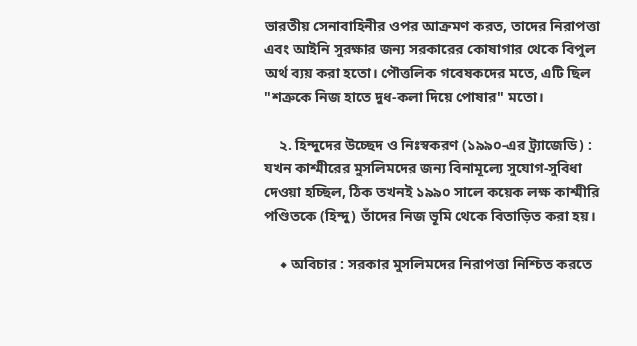ভারতীয় সেনাবাহিনীর ওপর আক্রমণ করত, তাদের নিরাপত্তা এবং আইনি সুরক্ষার জন্য সরকারের কোষাগার থেকে বিপুল অর্থ ব্যয় করা হতো। পৌত্তলিক গবেষকদের মতে, এটি ছিল "শত্রুকে নিজ হাতে দুধ-কলা দিয়ে পোষার" মতো।

    ২. হিন্দুদের উচ্ছেদ ও নিঃস্বকরণ (১৯৯০-এর ট্র্যাজেডি) : যখন কাশ্মীরের মুসলিমদের জন্য বিনামূল্যে সুযোগ-সুবিধা দেওয়া হচ্ছিল, ঠিক তখনই ১৯৯০ সালে কয়েক লক্ষ কাশ্মীরি পণ্ডিতকে (হিন্দু) তাঁদের নিজ ভূমি থেকে বিতাড়িত করা হয়।

    ◆ অবিচার : সরকার মুসলিমদের নিরাপত্তা নিশ্চিত করতে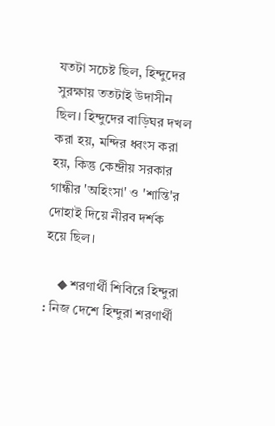যতটা সচেষ্ট ছিল, হিন্দুদের সুরক্ষায় ততটাই উদাসীন ছিল। হিন্দুদের বাড়িঘর দখল করা হয়, মন্দির ধ্বংস করা হয়, কিন্তু কেন্দ্রীয় সরকার গান্ধীর 'অহিংসা' ও 'শান্তি'র দোহাই দিয়ে নীরব দর্শক হয়ে ছিল।

    ◆ শরণার্থী শিবিরে হিন্দুরা : নিজ দেশে হিন্দুরা শরণার্থী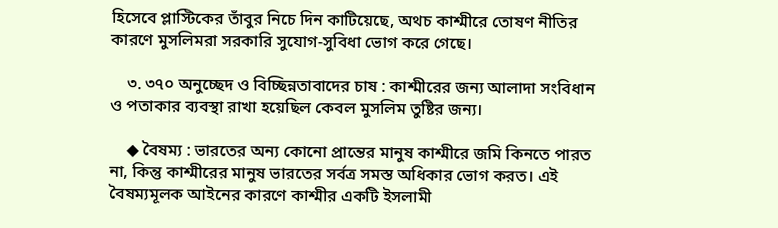হিসেবে প্লাস্টিকের তাঁবুর নিচে দিন কাটিয়েছে, অথচ কাশ্মীরে তোষণ নীতির কারণে মুসলিমরা সরকারি সুযোগ-সুবিধা ভোগ করে গেছে।

    ৩. ৩৭০ অনুচ্ছেদ ও বিচ্ছিন্নতাবাদের চাষ : কাশ্মীরের জন্য আলাদা সংবিধান ও পতাকার ব্যবস্থা রাখা হয়েছিল কেবল মুসলিম তুষ্টির জন্য।

    ◆ বৈষম্য : ভারতের অন্য কোনো প্রান্তের মানুষ কাশ্মীরে জমি কিনতে পারত না, কিন্তু কাশ্মীরের মানুষ ভারতের সর্বত্র সমস্ত অধিকার ভোগ করত। এই বৈষম্যমূলক আইনের কারণে কাশ্মীর একটি ইসলামী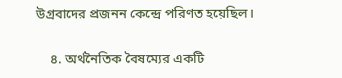উগ্রবাদের প্রজনন কেন্দ্রে পরিণত হয়েছিল।

    ৪. অর্থনৈতিক বৈষম্যের একটি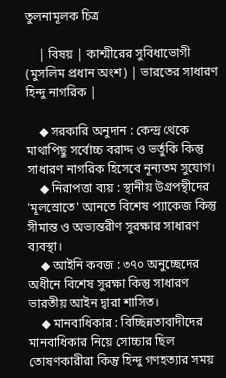তুলনামূলক চিত্র

    | বিষয় | কাশ্মীরের সুবিধাভোগী (মুসলিম প্রধান অংশ) | ভারতের সাধারণ হিন্দু নাগরিক |

    ◆ সরকারি অনুদান : কেন্দ্র থেকে মাথাপিছু সর্বোচ্চ বরাদ্দ ও ভর্তুকি কিন্তু সাধারণ নাগরিক হিসেবে নূন্যতম সুযোগ।
    ◆ নিরাপত্তা ব্যয় : স্থানীয় উগ্রপন্থীদের 'মূলস্রোতে' আনতে বিশেষ প্যাকেজ কিন্তু সীমান্ত ও অভ্যন্তরীণ সুরক্ষার সাধারণ ব্যবস্থা।
    ◆ আইনি কবজ : ৩৭০ অনুচ্ছেদের অধীনে বিশেষ সুরক্ষা কিন্তু সাধারণ ভারতীয় আইন দ্বারা শাসিত।
    ◆ মানবাধিকার : বিচ্ছিন্নতাবাদীদের মানবাধিকার নিয়ে সোচ্চার ছিল তোষণকারীরা কিন্তু হিন্দু গণহত্যার সময়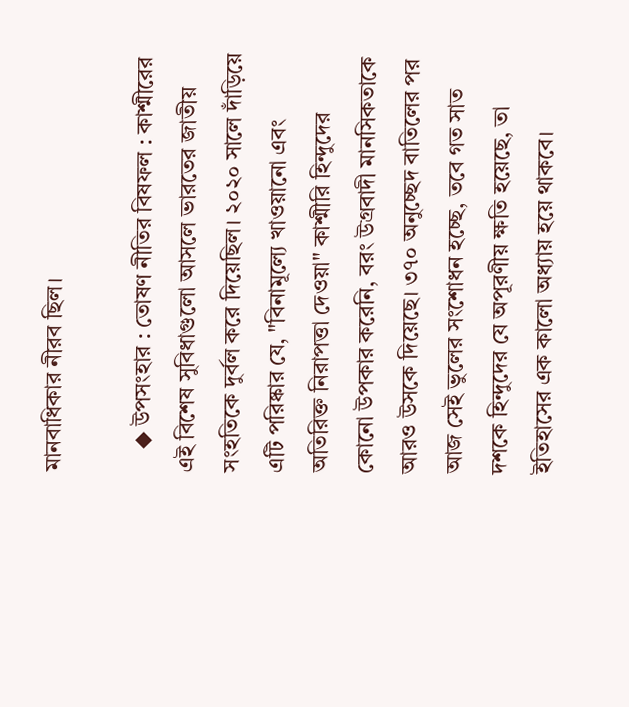মানবাধিকার নীরব ছিল।

    ◆ উপসংহার : তোষণ নীতির বিষফল : কাশ্মীরের এই বিশেষ সুবিধাগুলো আসলে ভারতের জাতীয় সংহতিকে দুর্বল করে দিয়েছিল। ২০২০ সালে দাঁড়িয়ে এটি পরিষ্কার যে, "বিনামূল্যে খাওয়ানো এবং অতিরিক্ত নিরাপত্তা দেওয়া" কাশ্মীরি হিন্দুদের কোনো উপকার করেনি, বরং উগ্রবাদী মানসিকতাকে আরও উসকে দিয়েছে। ৩৭০ অনুচ্ছেদ বাতিলের পর আজ সেই ভুলের সংশোধন হচ্ছে, তবে গত সাত দশকে হিন্দুদের যে অপূরণীয় ক্ষতি হয়েছে, তা ইতিহাসের এক কালো অধ্যায় হয়ে থাকবে।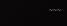~~~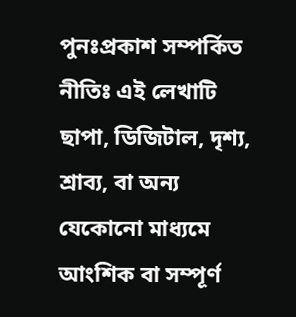পুনঃপ্রকাশ সম্পর্কিত নীতিঃ এই লেখাটি ছাপা, ডিজিটাল, দৃশ্য, শ্রাব্য, বা অন্য যেকোনো মাধ্যমে আংশিক বা সম্পূর্ণ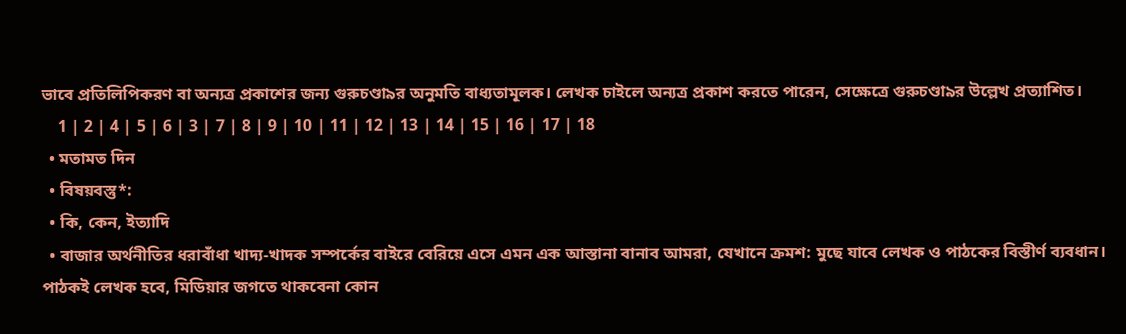ভাবে প্রতিলিপিকরণ বা অন্যত্র প্রকাশের জন্য গুরুচণ্ডা৯র অনুমতি বাধ্যতামূলক। লেখক চাইলে অন্যত্র প্রকাশ করতে পারেন, সেক্ষেত্রে গুরুচণ্ডা৯র উল্লেখ প্রত্যাশিত।
    1 | 2 | 4 | 5 | 6 | 3 | 7 | 8 | 9 | 10 | 11 | 12 | 13 | 14 | 15 | 16 | 17 | 18
  • মতামত দিন
  • বিষয়বস্তু*:
  • কি, কেন, ইত্যাদি
  • বাজার অর্থনীতির ধরাবাঁধা খাদ্য-খাদক সম্পর্কের বাইরে বেরিয়ে এসে এমন এক আস্তানা বানাব আমরা, যেখানে ক্রমশ: মুছে যাবে লেখক ও পাঠকের বিস্তীর্ণ ব্যবধান। পাঠকই লেখক হবে, মিডিয়ার জগতে থাকবেনা কোন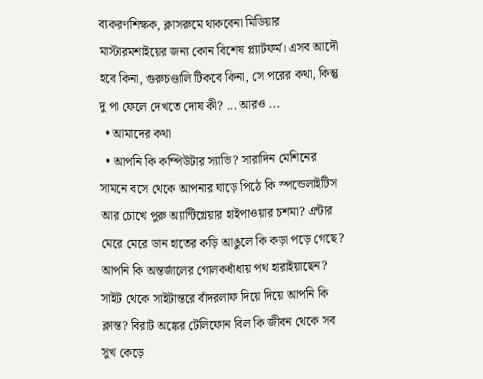ব্যকরণশিক্ষক, ক্লাসরুমে থাকবেনা মিডিয়ার মাস্টারমশাইয়ের জন্য কোন বিশেষ প্ল্যাটফর্ম। এসব আদৌ হবে কিনা, গুরুচণ্ডালি টিকবে কিনা, সে পরের কথা, কিন্তু দু পা ফেলে দেখতে দোষ কী? ... আরও ...
  • আমাদের কথা
  • আপনি কি কম্পিউটার স্যাভি? সারাদিন মেশিনের সামনে বসে থেকে আপনার ঘাড়ে পিঠে কি স্পন্ডেলাইটিস আর চোখে পুরু অ্যান্টিগ্লেয়ার হাইপাওয়ার চশমা? এন্টার মেরে মেরে ডান হাতের কড়ি আঙুলে কি কড়া পড়ে গেছে? আপনি কি অন্তর্জালের গোলকধাঁধায় পথ হারাইয়াছেন? সাইট থেকে সাইটান্তরে বাঁদরলাফ দিয়ে দিয়ে আপনি কি ক্লান্ত? বিরাট অঙ্কের টেলিফোন বিল কি জীবন থেকে সব সুখ কেড়ে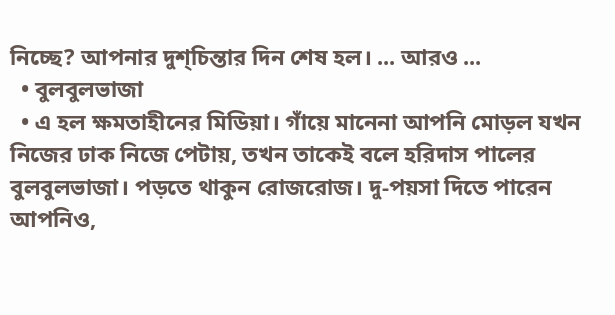নিচ্ছে? আপনার দুশ্‌চিন্তার দিন শেষ হল। ... আরও ...
  • বুলবুলভাজা
  • এ হল ক্ষমতাহীনের মিডিয়া। গাঁয়ে মানেনা আপনি মোড়ল যখন নিজের ঢাক নিজে পেটায়, তখন তাকেই বলে হরিদাস পালের বুলবুলভাজা। পড়তে থাকুন রোজরোজ। দু-পয়সা দিতে পারেন আপনিও,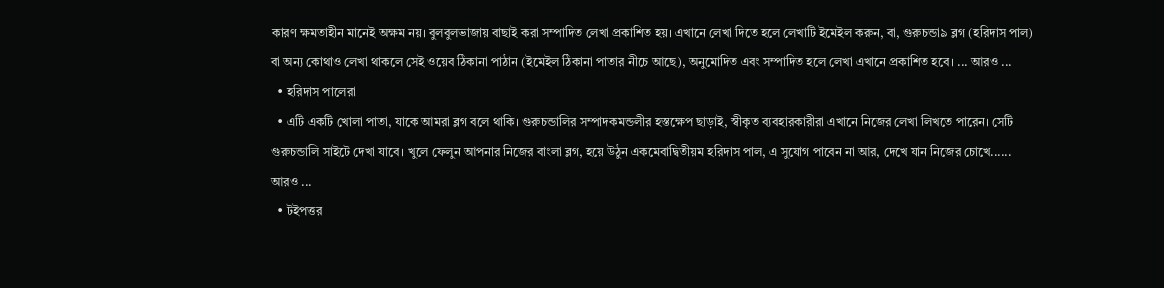কারণ ক্ষমতাহীন মানেই অক্ষম নয়। বুলবুলভাজায় বাছাই করা সম্পাদিত লেখা প্রকাশিত হয়। এখানে লেখা দিতে হলে লেখাটি ইমেইল করুন, বা, গুরুচন্ডা৯ ব্লগ (হরিদাস পাল) বা অন্য কোথাও লেখা থাকলে সেই ওয়েব ঠিকানা পাঠান (ইমেইল ঠিকানা পাতার নীচে আছে), অনুমোদিত এবং সম্পাদিত হলে লেখা এখানে প্রকাশিত হবে। ... আরও ...
  • হরিদাস পালেরা
  • এটি একটি খোলা পাতা, যাকে আমরা ব্লগ বলে থাকি। গুরুচন্ডালির সম্পাদকমন্ডলীর হস্তক্ষেপ ছাড়াই, স্বীকৃত ব্যবহারকারীরা এখানে নিজের লেখা লিখতে পারেন। সেটি গুরুচন্ডালি সাইটে দেখা যাবে। খুলে ফেলুন আপনার নিজের বাংলা ব্লগ, হয়ে উঠুন একমেবাদ্বিতীয়ম হরিদাস পাল, এ সুযোগ পাবেন না আর, দেখে যান নিজের চোখে...... আরও ...
  • টইপত্তর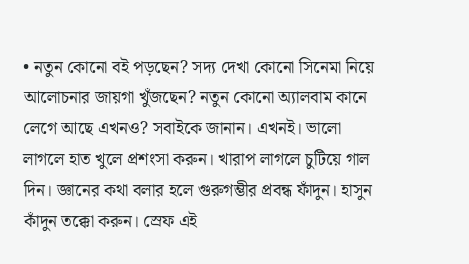• নতুন কোনো বই পড়ছেন? সদ্য দেখা কোনো সিনেমা নিয়ে আলোচনার জায়গা খুঁজছেন? নতুন কোনো অ্যালবাম কানে লেগে আছে এখনও? সবাইকে জানান। এখনই। ভালো লাগলে হাত খুলে প্রশংসা করুন। খারাপ লাগলে চুটিয়ে গাল দিন। জ্ঞানের কথা বলার হলে গুরুগম্ভীর প্রবন্ধ ফাঁদুন। হাসুন কাঁদুন তক্কো করুন। স্রেফ এই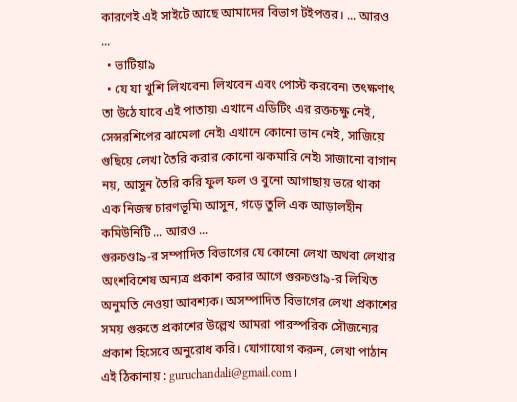কারণেই এই সাইটে আছে আমাদের বিভাগ টইপত্তর। ... আরও ...
  • ভাটিয়া৯
  • যে যা খুশি লিখবেন৷ লিখবেন এবং পোস্ট করবেন৷ তৎক্ষণাৎ তা উঠে যাবে এই পাতায়৷ এখানে এডিটিং এর রক্তচক্ষু নেই, সেন্সরশিপের ঝামেলা নেই৷ এখানে কোনো ভান নেই, সাজিয়ে গুছিয়ে লেখা তৈরি করার কোনো ঝকমারি নেই৷ সাজানো বাগান নয়, আসুন তৈরি করি ফুল ফল ও বুনো আগাছায় ভরে থাকা এক নিজস্ব চারণভূমি৷ আসুন, গড়ে তুলি এক আড়ালহীন কমিউনিটি ... আরও ...
গুরুচণ্ডা৯-র সম্পাদিত বিভাগের যে কোনো লেখা অথবা লেখার অংশবিশেষ অন্যত্র প্রকাশ করার আগে গুরুচণ্ডা৯-র লিখিত অনুমতি নেওয়া আবশ্যক। অসম্পাদিত বিভাগের লেখা প্রকাশের সময় গুরুতে প্রকাশের উল্লেখ আমরা পারস্পরিক সৌজন্যের প্রকাশ হিসেবে অনুরোধ করি। যোগাযোগ করুন, লেখা পাঠান এই ঠিকানায় : guruchandali@gmail.com ।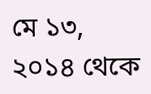মে ১৩, ২০১৪ থেকে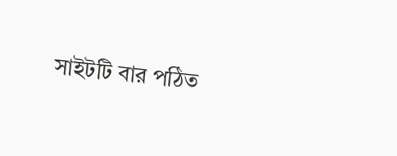সাইটটি বার পঠিত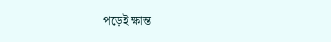পড়েই ক্ষান্ত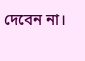দেবেন না।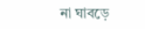না ঘাবড়ে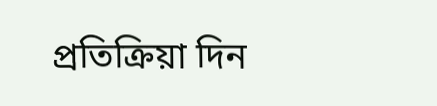প্রতিক্রিয়া দিন